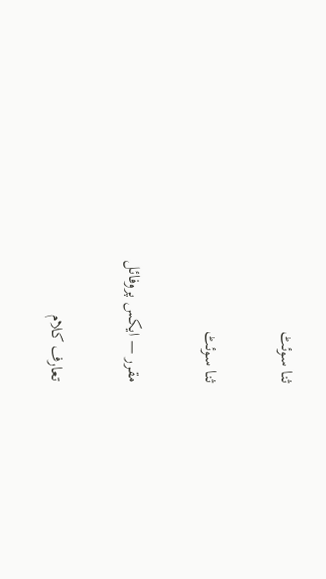ثنا سوئٹ

ثنا سوئٹ

مقرر — ایکس پروفائل

تعارف کلام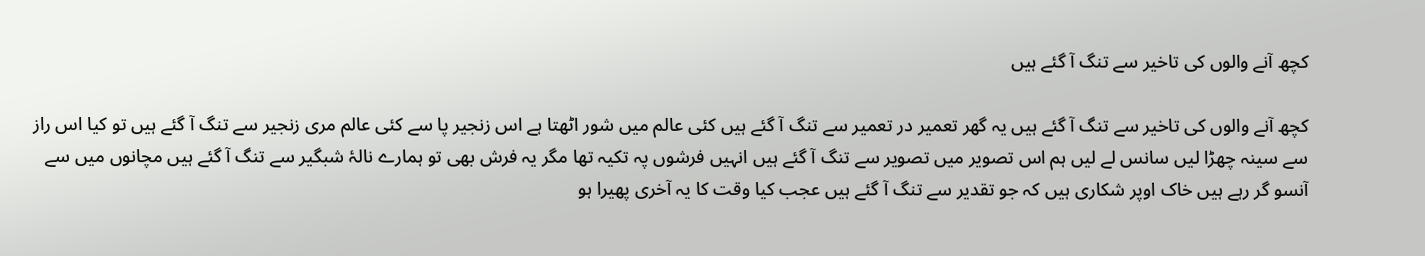کچھ آنے والوں کی تاخیر سے تنگ آ گئے ہیں

کچھ آنے والوں کی تاخیر سے تنگ آ گئے ہیں یہ گھر تعمیر در تعمیر سے تنگ آ گئے ہیں کئی عالم میں شور اٹھتا ہے اس زنجیر پا سے کئی عالم مری زنجیر سے تنگ آ گئے ہیں تو کیا اس راز سے سینہ چھڑا لیں سانس لے لیں ہم اس تصویر میں تصویر سے تنگ آ گئے ہیں انہیں فرشوں پہ تکیہ تھا مگر یہ فرش بھی تو ہمارے نالۂ شبگیر سے تنگ آ گئے ہیں مچانوں میں سے آنسو گر رہے ہیں خاک اوپر شکاری ہیں کہ جو تقدیر سے تنگ آ گئے ہیں عجب کیا وقت کا یہ آخری پھیرا ہو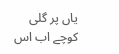یاں پر گلی کوچے اب اس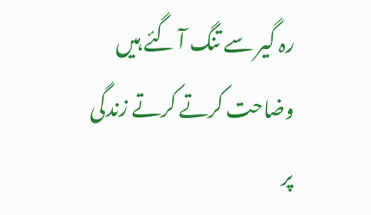رہ گیر سے تنگ آ گئے ہیں وضاحت کرتے کرتے زندگی پر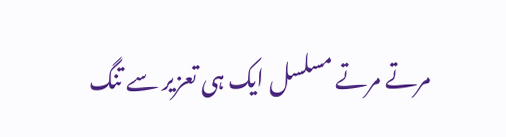مرتے مرتے مسلسل ایک ہی تعزیر سے تنگ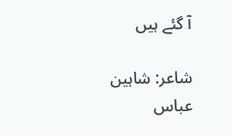آ گئے ہیں

شاعر: شاہین عباس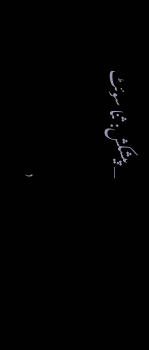— پیشکش: ثنا سوئٹ

‹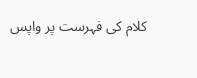کلام کی فہرست پر واپس